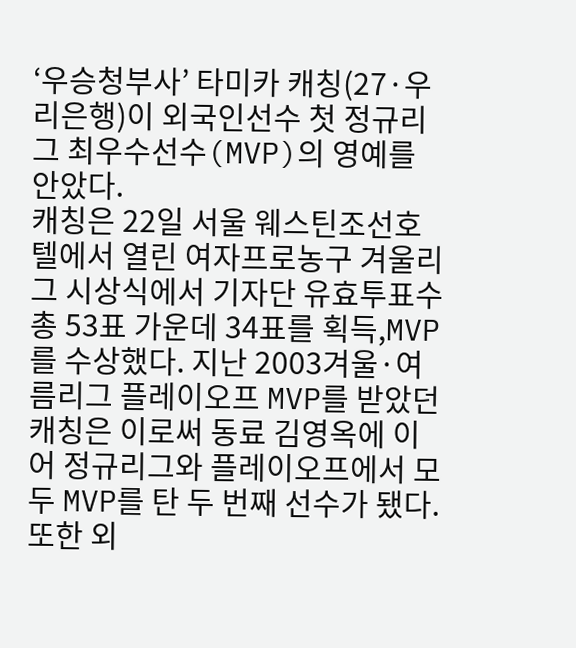‘우승청부사’ 타미카 캐칭(27·우리은행)이 외국인선수 첫 정규리그 최우수선수(MVP)의 영예를 안았다.
캐칭은 22일 서울 웨스틴조선호텔에서 열린 여자프로농구 겨울리그 시상식에서 기자단 유효투표수 총 53표 가운데 34표를 획득,MVP를 수상했다. 지난 2003겨울·여름리그 플레이오프 MVP를 받았던 캐칭은 이로써 동료 김영옥에 이어 정규리그와 플레이오프에서 모두 MVP를 탄 두 번째 선수가 됐다. 또한 외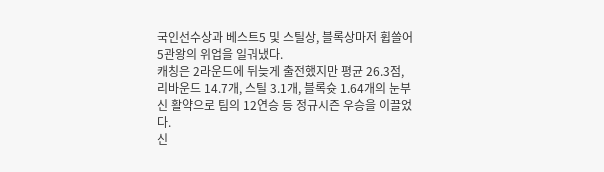국인선수상과 베스트5 및 스틸상, 블록상마저 휩쓸어 5관왕의 위업을 일궈냈다.
캐칭은 2라운드에 뒤늦게 출전했지만 평균 26.3점, 리바운드 14.7개, 스틸 3.1개, 블록슛 1.64개의 눈부신 활약으로 팀의 12연승 등 정규시즌 우승을 이끌었다.
신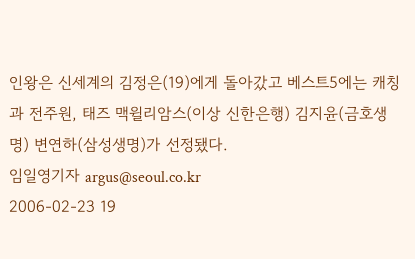인왕은 신세계의 김정은(19)에게 돌아갔고 베스트5에는 캐칭과 전주원, 태즈 맥윌리암스(이상 신한은행) 김지윤(금호생명) 변연하(삼성생명)가 선정됐다.
임일영기자 argus@seoul.co.kr
2006-02-23 19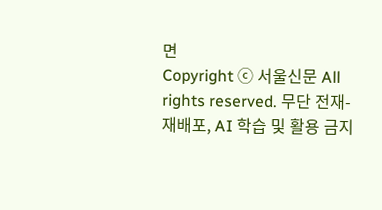면
Copyright ⓒ 서울신문 All rights reserved. 무단 전재-재배포, AI 학습 및 활용 금지